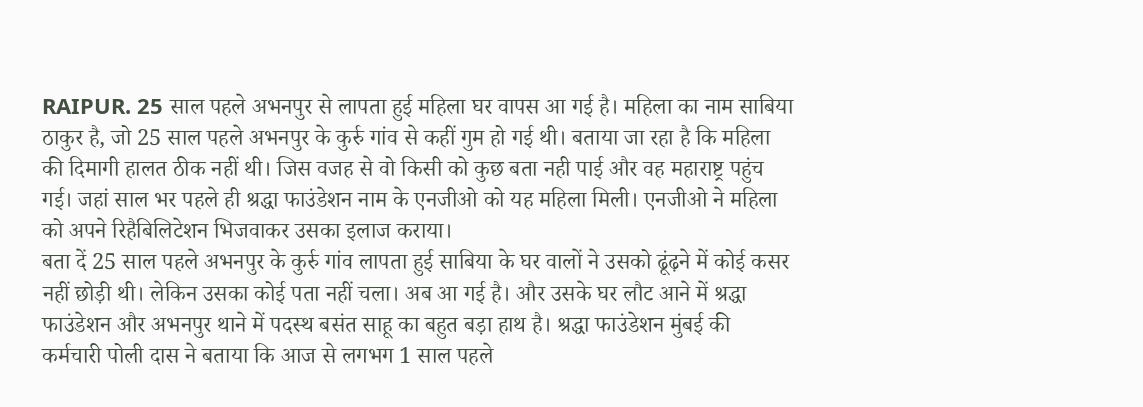RAIPUR. 25 साल पहले अभनपुर से लापता हुई महिला घर वापस आ गई है। महिला का नाम साबिया ठाकुर है, जो 25 साल पहले अभनपुर के कुर्रु गांव से कहीं गुम हो गई थी। बताया जा रहा है कि महिला की दिमागी हालत ठीक नहीं थी। जिस वजह से वो किसी को कुछ बता नही पाई और वह महाराष्ट्र पहुंच गई। जहां साल भर पहले ही श्रद्धा फाउंडेशन नाम के एनजीओ को यह महिला मिली। एनजीओ ने महिला को अपने रिहैबिलिटेशन भिजवाकर उसका इलाज कराया।
बता दें 25 साल पहले अभनपुर के कुर्रु गांव लापता हुई साबिया के घर वालों ने उसको ढूंढ़ने में कोई कसर नहीं छोड़ी थी। लेकिन उसका कोई पता नहीं चला। अब आ गई है। और उसके घर लौट आने में श्रद्धा फाउंडेशन और अभनपुर थाने में पदस्थ बसंत साहू का बहुत बड़ा हाथ है। श्रद्धा फाउंडेशन मुंबई की कर्मचारी पोली दास ने बताया कि आज से लगभग 1 साल पहले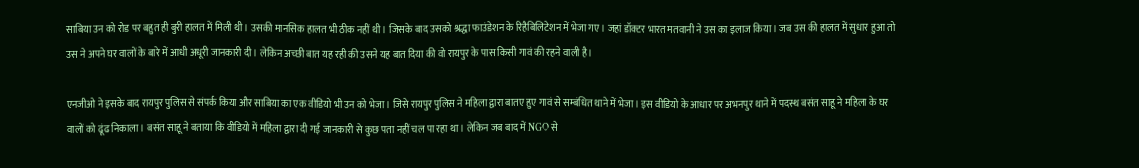साबिया उन को रोड पर बहुत ही बुरी हालत में मिली थी। उसकी मानसिक हालत भी ठीक नहीं थी। जिसके बाद उसको श्रद्धा फाउंडेशन के रिहैबिलिटेशन में भेजा गए। जहां डॉक्टर भारत मतवानी ने उस का इलाज किया। जब उस की हालत में सुधार हुआ तो उस ने अपने घर वालों के बारे में आधी अधूरी जानकारी दी। लेकिन अच्छी बात यह रही की उसने यह बात दिया की वो रायपुर के पास किसी गावं की रहने वाली है।

एनजीओ ने इसके बाद रायपुर पुलिस से संपर्क किया और साबिया का एक वीडियो भी उन को भेजा। जिसे रायपुर पुलिस ने महिला द्वारा बातए हुए गावं से सम्बंधित थाने में भेजा। इस वीडियो के आधार पर अभनपुर थाने में पदस्थ बसंत साहू ने महिला के घर वालों को ढूंढ निकाला। बसंत साहू ने बताया कि वीडियो में महिला द्वारा दी गई जानकारी से कुछ पता नहीं चल पा रहा था। लेकिन जब बाद में NGO से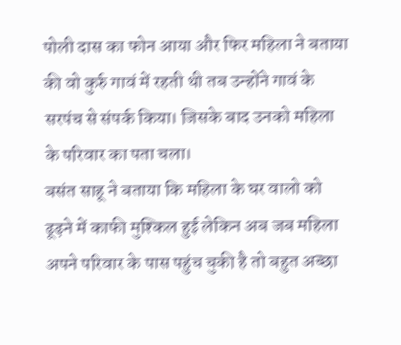पोली दास का फोन आया और फिर महिला ने बताया की वो कुर्रु गावं में रहती थी तब उन्होंने गावं के सरपंच से संपर्क किया। जिसके बाद उनको महिला के परिवार का पता चला।
बसंत साहू ने बताया कि महिला के घर वालो को ढूढ़ने में काफी मुश्किल हुई लेकिन अब जब महिला अपने परिवार के पास पहुंच चुकी है तो बहुत अच्छा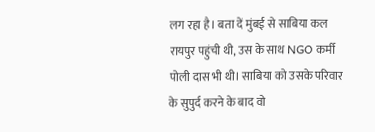लग रहा है। बता दें मुंबई से साबिया कल रायपुर पहुंची थी, उस के साथ NGO कर्मी पोली दास भी थी। साबिया को उसके परिवार के सुपुर्द करने के बाद वो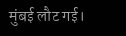मुंबई लौट गई।